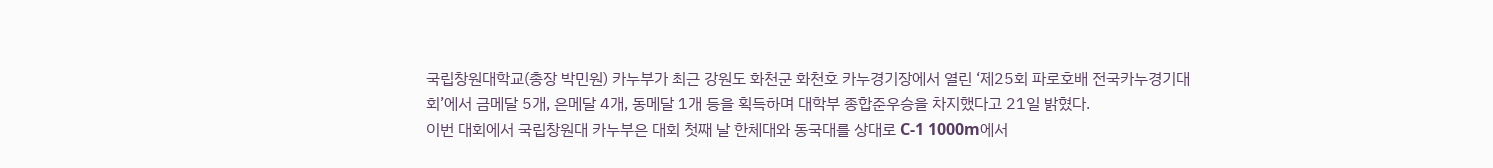국립창원대학교(총장 박민원) 카누부가 최근 강원도 화천군 화천호 카누경기장에서 열린 ‘제25회 파로호배 전국카누경기대회’에서 금메달 5개, 은메달 4개, 동메달 1개 등을 획득하며 대학부 종합준우승을 차지했다고 21일 밝혔다.
이번 대회에서 국립창원대 카누부은 대회 첫째 날 한체대와 동국대를 상대로 C-1 1000m에서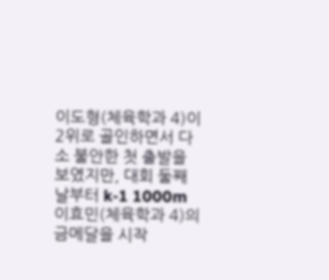이도형(체육학과 4)이 2위로 골인하면서 다소 불안한 첫 출발을 보였지만, 대회 둘째 날부터 k-1 1000m 이효민(체육학과 4)의 금메달을 시작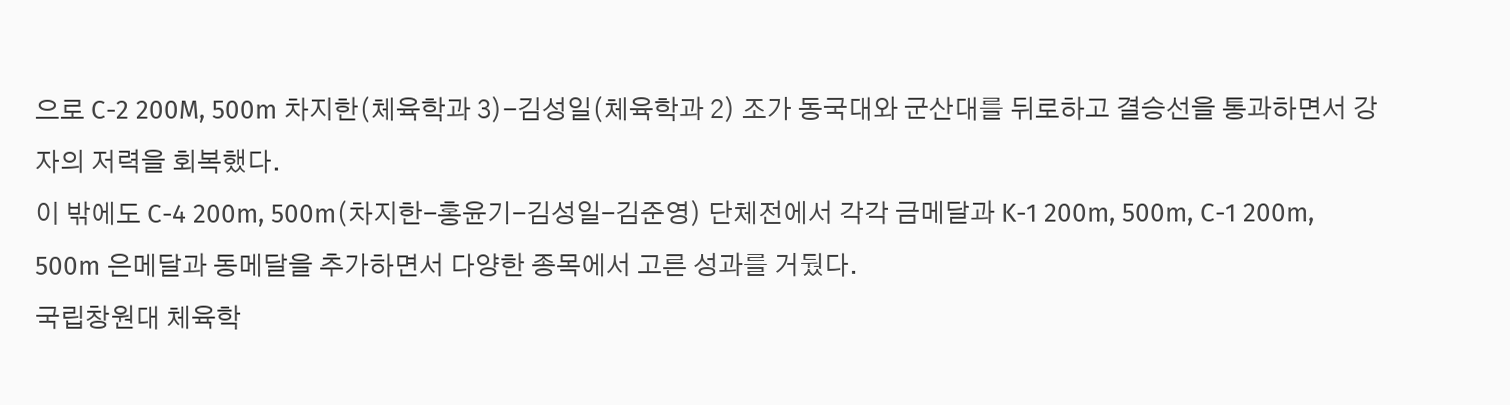으로 C-2 200M, 500m 차지한(체육학과 3)-김성일(체육학과 2) 조가 동국대와 군산대를 뒤로하고 결승선을 통과하면서 강자의 저력을 회복했다.
이 밖에도 C-4 200m, 500m(차지한-홍윤기-김성일-김준영) 단체전에서 각각 금메달과 K-1 200m, 500m, C-1 200m, 500m 은메달과 동메달을 추가하면서 다양한 종목에서 고른 성과를 거뒀다.
국립창원대 체육학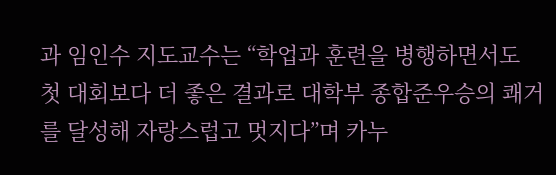과 임인수 지도교수는 “학업과 훈련을 병행하면서도 첫 대회보다 더 좋은 결과로 대학부 종합준우승의 쾌거를 달성해 자랑스럽고 멋지다”며 카누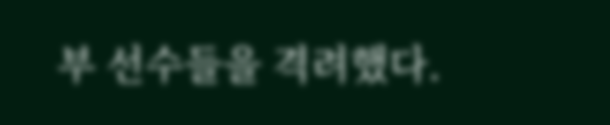부 선수들을 격려했다.